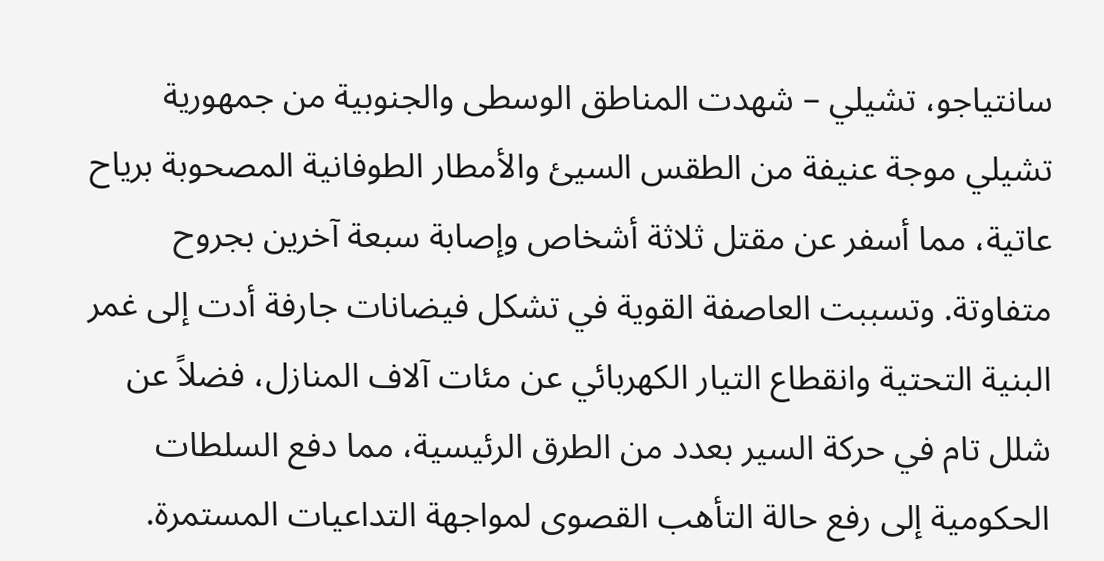سانتياجو، تشيلي – شهدت المناطق الوسطى والجنوبية من جمهورية تشيلي موجة عنيفة من الطقس السيئ والأمطار الطوفانية المصحوبة برياح عاتية، مما أسفر عن مقتل ثلاثة أشخاص وإصابة سبعة آخرين بجروح متفاوتة. وتسببت العاصفة القوية في تشكل فيضانات جارفة أدت إلى غمر البنية التحتية وانقطاع التيار الكهربائي عن مئات آلاف المنازل، فضلاً عن شلل تام في حركة السير بعدد من الطرق الرئيسية، مما دفع السلطات الحكومية إلى رفع حالة التأهب القصوى لمواجهة التداعيات المستمرة.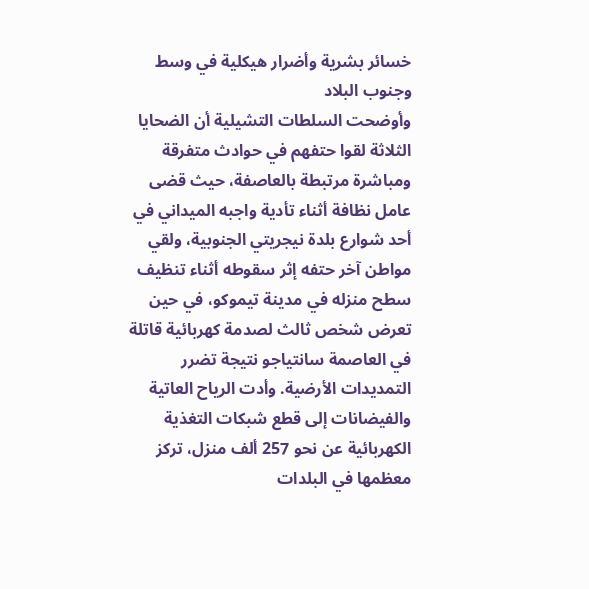خسائر بشرية وأضرار هيكلية في وسط وجنوب البلاد
وأوضحت السلطات التشيلية أن الضحايا الثلاثة لقوا حتفهم في حوادث متفرقة ومباشرة مرتبطة بالعاصفة، حيث قضى عامل نظافة أثناء تأدية واجبه الميداني في أحد شوارع بلدة نيجريتي الجنوبية، ولقي مواطن آخر حتفه إثر سقوطه أثناء تنظيف سطح منزله في مدينة تيموكو، في حين تعرض شخص ثالث لصدمة كهربائية قاتلة في العاصمة سانتياجو نتيجة تضرر التمديدات الأرضية. وأدت الرياح العاتية والفيضانات إلى قطع شبكات التغذية الكهربائية عن نحو 257 ألف منزل، تركز معظمها في البلدات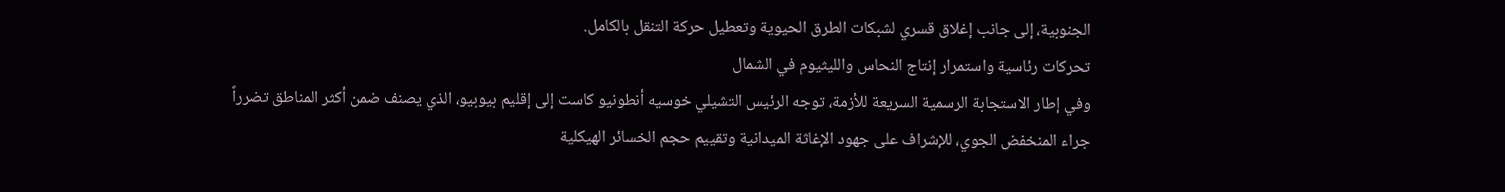الجنوبية، إلى جانب إغلاق قسري لشبكات الطرق الحيوية وتعطيل حركة التنقل بالكامل.
تحركات رئاسية واستمرار إنتاج النحاس والليثيوم في الشمال
وفي إطار الاستجابة الرسمية السريعة للأزمة، توجه الرئيس التشيلي خوسيه أنطونيو كاست إلى إقليم بيوبيو، الذي يصنف ضمن أكثر المناطق تضرراً جراء المنخفض الجوي، للإشراف على جهود الإغاثة الميدانية وتقييم حجم الخسائر الهيكلية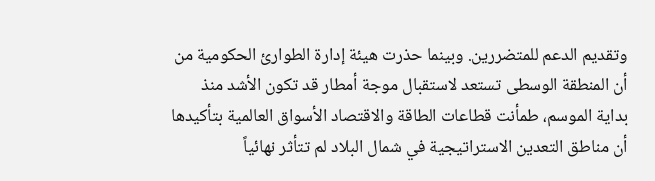وتقديم الدعم للمتضررين. وبينما حذرت هيئة إدارة الطوارئ الحكومية من أن المنطقة الوسطى تستعد لاستقبال موجة أمطار قد تكون الأشد منذ بداية الموسم، طمأنت قطاعات الطاقة والاقتصاد الأسواق العالمية بتأكيدها أن مناطق التعدين الاستراتيجية في شمال البلاد لم تتأثر نهائياً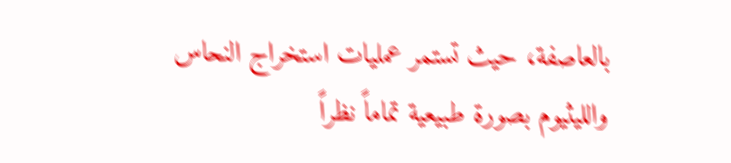بالعاصفة، حيث تستمر عمليات استخراج النحاس والليثيوم بصورة طبيعية تماماً نظراً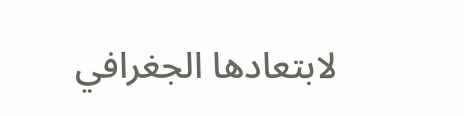لابتعادها الجغرافي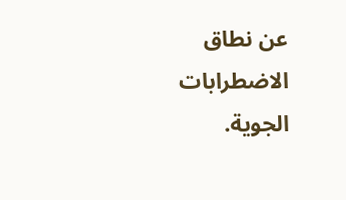عن نطاق الاضطرابات الجوية.